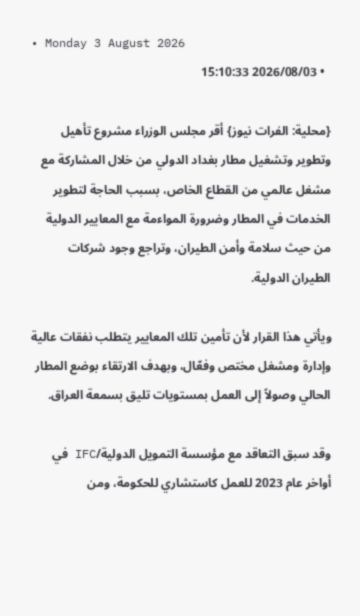• Monday 3 August 2026
  • 2026/08/03 15:10:33

{محلية: الفرات نيوز} أقر مجلس الوزراء مشروع تأهيل وتطوير وتشغيل مطار بغداد الدولي من خلال المشاركة مع مشغل عالمي من القطاع الخاص، بسبب الحاجة لتطوير الخدمات في المطار وضرورة المواءمة مع المعايير الدولية من حيث سلامة وأمن الطيران، وتراجع وجود شركات الطيران الدولية.

ويأتي هذا القرار لأن تأمين تلك المعايير يتطلب نفقات عالية وإدارة ومشغل مختص وفعّال، وبهدف الارتقاء بوضع المطار الحالي وصولاً إلى العمل بمستويات تليق بسمعة العراق.

وقد سبق التعاقد مع مؤسسة التمويل الدولية/IFC في أواخر عام 2023 للعمل كاستشاري للحكومة، ومن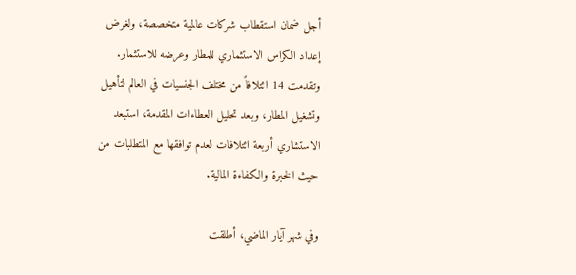أجل ضمان استقطاب شركات عالمية متخصصة، ولغرض إعداد الكراس الاستثماري للمطار وعرضه للاستثمار. وتقدمت 14 ائتلافاً من مختلف الجنسيات في العالم لتأهيل وتشغيل المطار، وبعد تحليل العطاءات المقدمة، استبعد الاستشاري أربعة ائتلافات لعدم توافقها مع المتطلبات من حيث الخبرة والكفاءة المالية.

وفي شهر آيار الماضي، أطلقت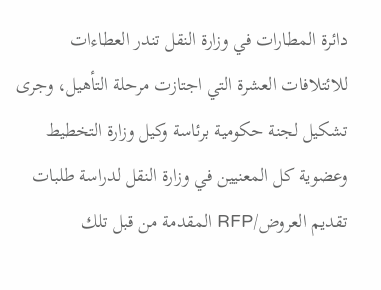دائرة المطارات في وزارة النقل تندر العطاءات للائتلافات العشرة التي اجتازت مرحلة التأهيل، وجرى تشكيل لجنة حكومية برئاسة وكيل وزارة التخطيط وعضوية كل المعنيين في وزارة النقل لدراسة طلبات تقديم العروض/RFP المقدمة من قبل تلك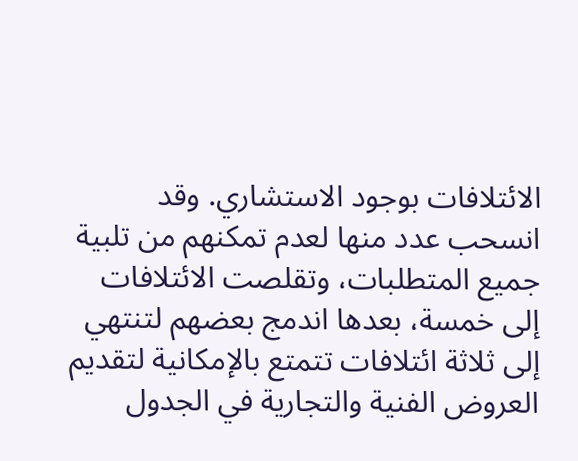الائتلافات بوجود الاستشاري. وقد انسحب عدد منها لعدم تمكنهم من تلبية جميع المتطلبات، وتقلصت الائتلافات إلى خمسة، بعدها اندمج بعضهم لتنتهي إلى ثلاثة ائتلافات تتمتع بالإمكانية لتقديم العروض الفنية والتجارية في الجدول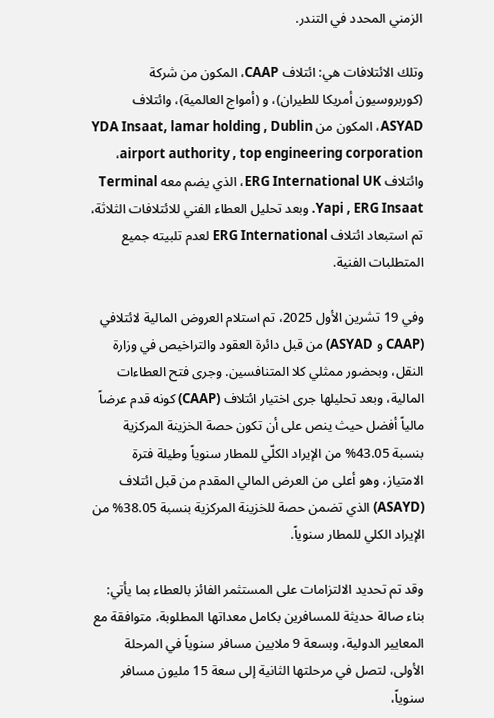الزمني المحدد في التندر.

وتلك الائتلافات هي: ائتلاف CAAP، المكون من شركة (كوربروسيون أمريكا للطيران)، و (أمواج العالمية)، وائتلاف ASYAD، المكون من YDA Insaat, lamar holding , Dublin airport authority , top engineering corporation، وائتلاف ERG International UK، الذي يضم معه Terminal Yapi , ERG Insaat. وبعد تحليل العطاء الفني للائتلافات الثلاثة، تم استبعاد ائتلاف ERG International لعدم تلبيته جميع المتطلبات الفنية.

وفي 19 تشرين الأول 2025، تم استلام العروض المالية لائتلافي (CAAP و ASYAD) من قبل دائرة العقود والتراخيص في وزارة النقل، وبحضور ممثلي كلا المتنافسين. وجرى فتح العطاءات المالية، وبعد تحليلها جرى اختيار ائتلاف (CAAP) كونه قدم عرضاً مالياً أفضل حيث ينص على أن تكون حصة الخزينة المركزية بنسبة 43.05% من الإيراد الكلّي للمطار سنوياً وطيلة فترة الامتياز، وهو أعلى من العرض المالي المقدم من قبل ائتلاف (ASAYD) الذي تضمن حصة للخزينة المركزية بنسبة 38.05% من الإيراد الكلي للمطار سنوياً.

وقد تم تحديد الالتزامات على المستثمر الفائز بالعطاء بما يأتي: بناء صالة حديثة للمسافرين بكامل معداتها المطلوبة، متوافقة مع المعايير الدولية، وبسعة 9 ملايين مسافر سنوياً في المرحلة الأولى، لتصل في مرحلتها الثانية إلى سعة 15 مليون مسافر سنوياً،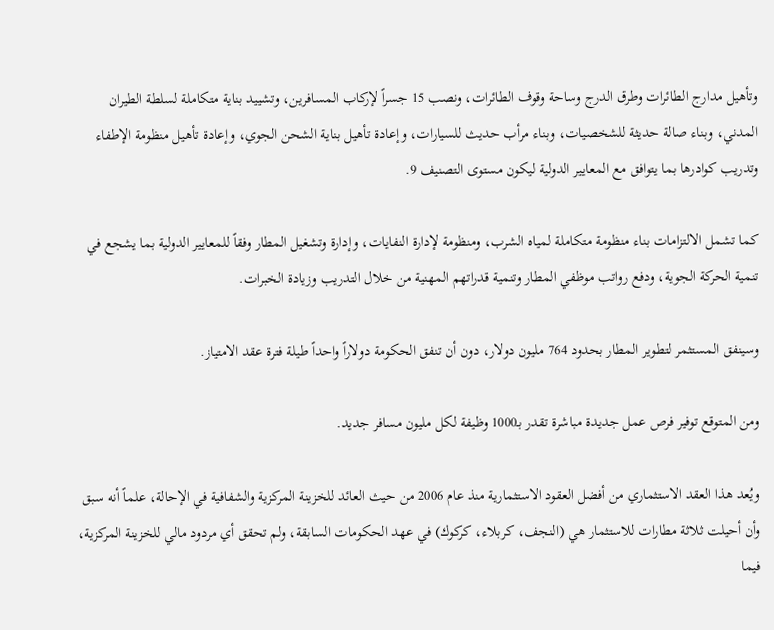وتأهيل مدارج الطائرات وطرق الدرج وساحة وقوف الطائرات، ونصب 15 جسراً لإركاب المسافرين، وتشييد بناية متكاملة لسلطة الطيران المدني، وبناء صالة حديثة للشخصيات، وبناء مرأب حديث للسيارات، وإعادة تأهيل بناية الشحن الجوي، وإعادة تأهيل منظومة الإطفاء وتدريب كوادرها بما يتوافق مع المعايير الدولية ليكون مستوى التصنيف 9.

كما تشمل الالتزامات بناء منظومة متكاملة لمياه الشرب، ومنظومة لإدارة النفايات، وإدارة وتشغيل المطار وفقاً للمعايير الدولية بما يشجع في تنمية الحركة الجوية، ودفع رواتب موظفي المطار وتنمية قدراتهم المهنية من خلال التدريب وزيادة الخبرات.

وسينفق المستثمر لتطوير المطار بحدود 764 مليون دولار، دون أن تنفق الحكومة دولاراً واحداً طيلة فترة عقد الامتياز.

ومن المتوقع توفير فرص عمل جديدة مباشرة تقدر بـ1000 وظيفة لكل مليون مسافر جديد.

ويُعد هذا العقد الاستثماري من أفضل العقود الاستثمارية منذ عام 2006 من حيث العائد للخزينة المركزية والشفافية في الإحالة، علماً أنه سبق وأن أحيلت ثلاثة مطارات للاستثمار هي (النجف، كربلاء، كركوك) في عهد الحكومات السابقة، ولم تحقق أي مردود مالي للخزينة المركزية، فيما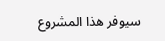سيوفر هذا المشروع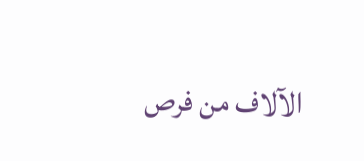الآلاف من فرص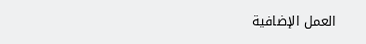العمل الإضافية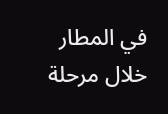في المطار خلال مرحلة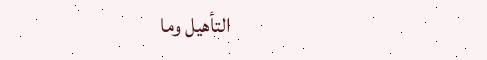التأهيل وما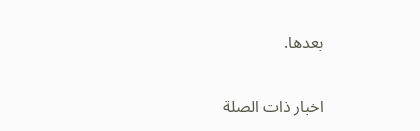بعدها.

اخبار ذات الصلة